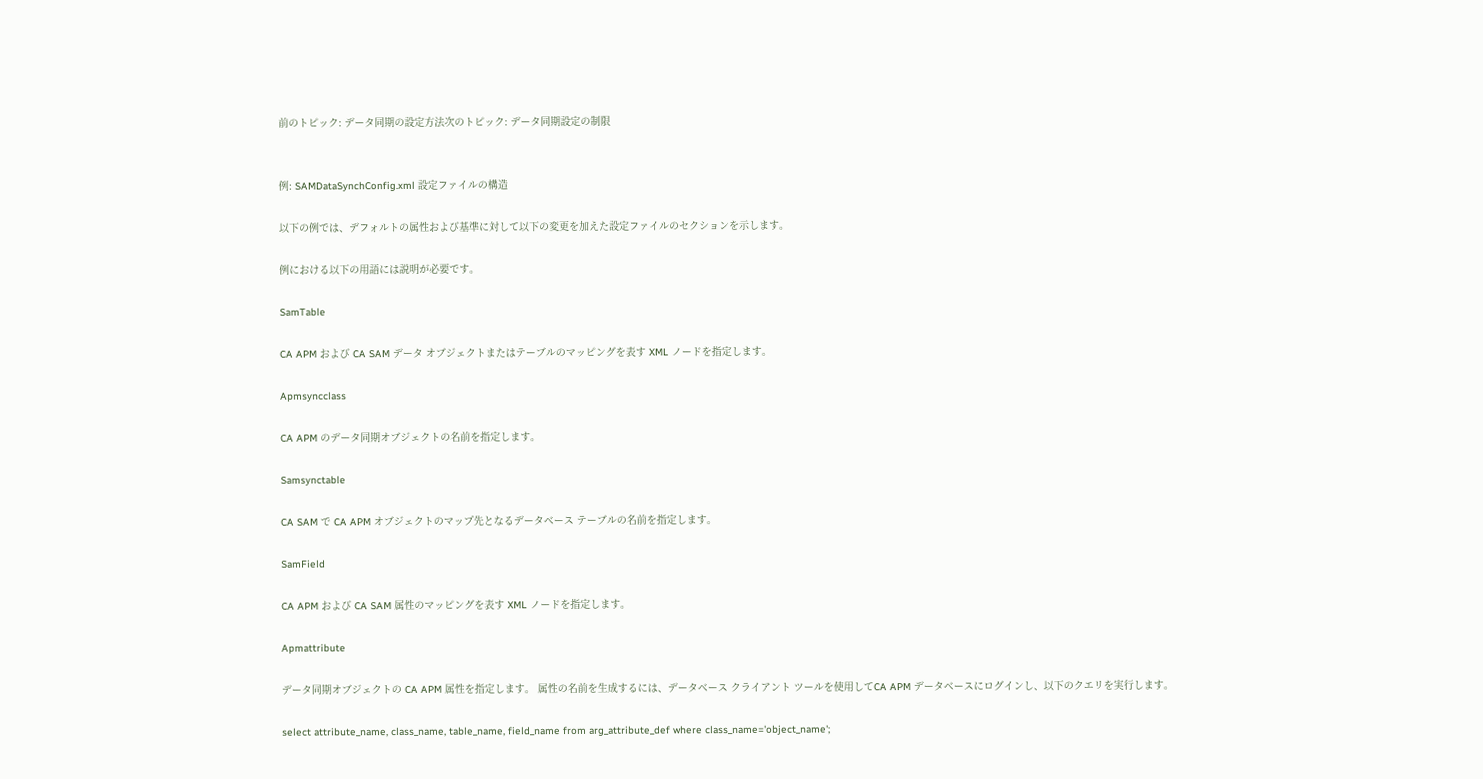前のトピック: データ同期の設定方法次のトピック: データ同期設定の制限


例: SAMDataSynchConfig.xml 設定ファイルの構造

以下の例では、デフォルトの属性および基準に対して以下の変更を加えた設定ファイルのセクションを示します。

例における以下の用語には説明が必要です。

SamTable

CA APM および CA SAM データ オブジェクトまたはテーブルのマッピングを表す XML ノードを指定します。

Apmsyncclass

CA APM のデータ同期オブジェクトの名前を指定します。

Samsynctable

CA SAM で CA APM オブジェクトのマップ先となるデータベース テーブルの名前を指定します。

SamField

CA APM および CA SAM 属性のマッピングを表す XML ノードを指定します。

Apmattribute

データ同期オブジェクトの CA APM 属性を指定します。 属性の名前を生成するには、データベース クライアント ツールを使用してCA APM データベースにログインし、以下のクエリを実行します。

select attribute_name, class_name, table_name, field_name from arg_attribute_def where class_name='object_name';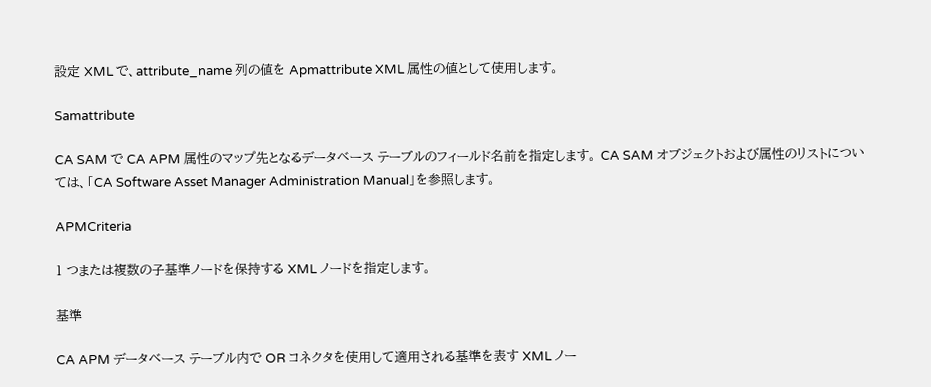設定 XML で、attribute_name 列の値を Apmattribute XML 属性の値として使用します。

Samattribute

CA SAM で CA APM 属性のマップ先となるデータベース テーブルのフィールド名前を指定します。 CA SAM オブジェクトおよび属性のリストについては、「CA Software Asset Manager Administration Manual」を参照します。

APMCriteria

1 つまたは複数の子基準ノードを保持する XML ノードを指定します。

基準

CA APM データベース テーブル内で OR コネクタを使用して適用される基準を表す XML ノー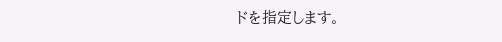ドを指定します。